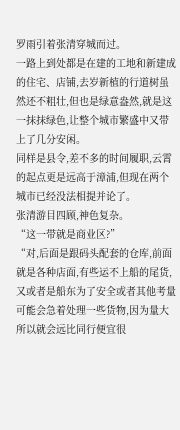罗雨引着张清穿城而过。
一路上到处都是在建的工地和新建成的住宅、店铺,去岁新植的行道树虽然还不粗壮,但也是绿意盎然,就是这一抹抹绿色,让整个城市繁盛中又带上了几分安闲。
同样是县令,差不多的时间履职,云霄的起点更是远高于漳浦,但现在两个城市已经没法相提并论了。
张清游目四顾,神色复杂。
“这一带就是商业区?”
“对,后面是跟码头配套的仓库,前面就是各种店面,有些运不上船的尾货,又或者是船东为了安全或者其他考量可能会急着处理一些货物,因为量大所以就会远比同行便宜很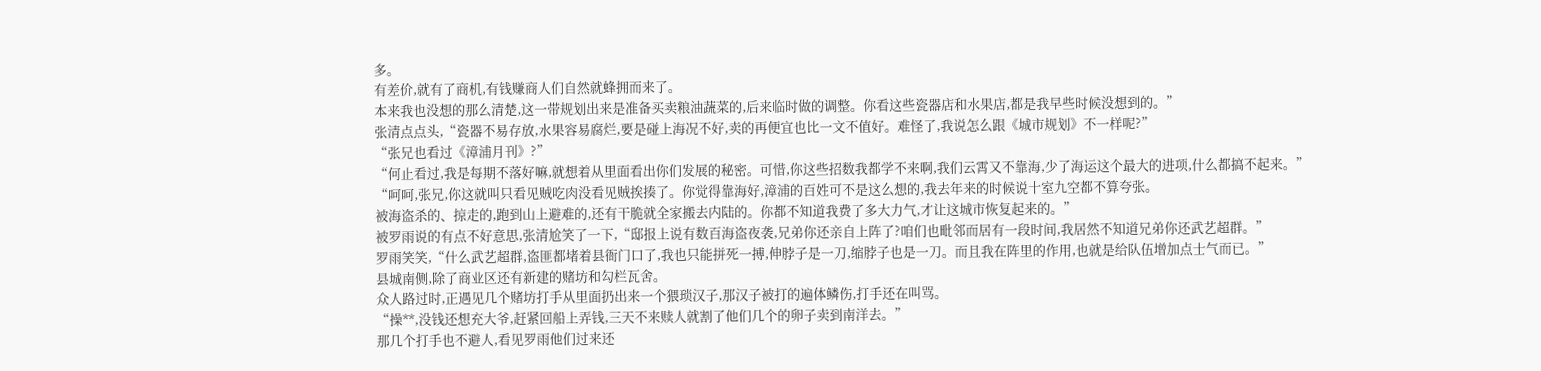多。
有差价,就有了商机,有钱赚商人们自然就蜂拥而来了。
本来我也没想的那么清楚,这一带规划出来是准备买卖粮油蔬菜的,后来临时做的调整。你看这些瓷器店和水果店,都是我早些时候没想到的。”
张清点点头,“瓷器不易存放,水果容易腐烂,要是碰上海况不好,卖的再便宜也比一文不值好。难怪了,我说怎么跟《城市规划》不一样呢?”
“张兄也看过《漳浦月刊》?”
“何止看过,我是每期不落好嘛,就想着从里面看出你们发展的秘密。可惜,你这些招数我都学不来啊,我们云霄又不靠海,少了海运这个最大的进项,什么都搞不起来。”
“呵呵,张兄,你这就叫只看见贼吃肉没看见贼挨揍了。你觉得靠海好,漳浦的百姓可不是这么想的,我去年来的时候说十室九空都不算夸张。
被海盗杀的、掠走的,跑到山上避难的,还有干脆就全家搬去内陆的。你都不知道我费了多大力气,才让这城市恢复起来的。”
被罗雨说的有点不好意思,张清尬笑了一下,“邸报上说有数百海盗夜袭,兄弟你还亲自上阵了?咱们也毗邻而居有一段时间,我居然不知道兄弟你还武艺超群。”
罗雨笑笑,“什么武艺超群,盗匪都堵着县衙门口了,我也只能拼死一搏,伸脖子是一刀,缩脖子也是一刀。而且我在阵里的作用,也就是给队伍增加点士气而已。”
县城南侧,除了商业区还有新建的赌坊和勾栏瓦舍。
众人路过时,正遇见几个赌坊打手从里面扔出来一个猥琐汉子,那汉子被打的遍体鳞伤,打手还在叫骂。
“操**,没钱还想充大爷,赶紧回船上弄钱,三天不来赎人就割了他们几个的卵子卖到南洋去。”
那几个打手也不避人,看见罗雨他们过来还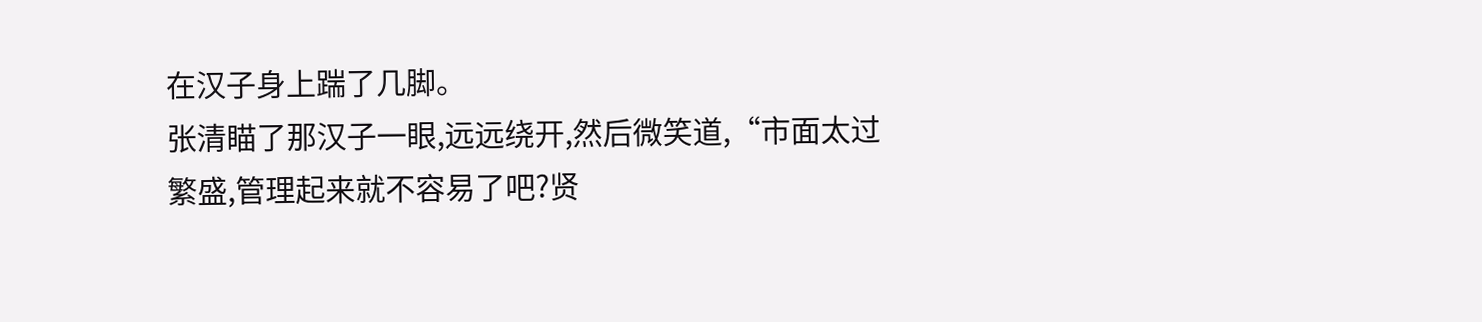在汉子身上踹了几脚。
张清瞄了那汉子一眼,远远绕开,然后微笑道,“市面太过繁盛,管理起来就不容易了吧?贤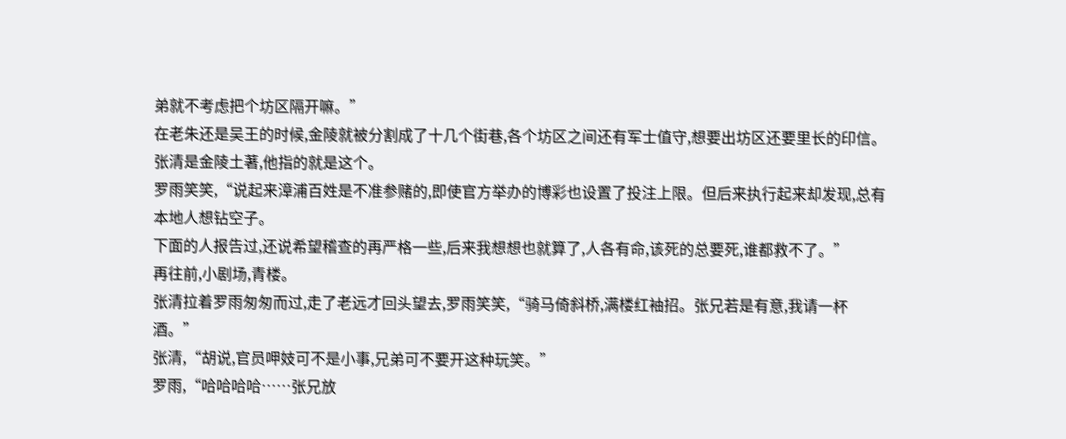弟就不考虑把个坊区隔开嘛。”
在老朱还是吴王的时候,金陵就被分割成了十几个街巷,各个坊区之间还有军士值守,想要出坊区还要里长的印信。张清是金陵土著,他指的就是这个。
罗雨笑笑,“说起来漳浦百姓是不准参赌的,即使官方举办的博彩也设置了投注上限。但后来执行起来却发现,总有本地人想钻空子。
下面的人报告过,还说希望稽查的再严格一些,后来我想想也就算了,人各有命,该死的总要死,谁都救不了。”
再往前,小剧场,青楼。
张清拉着罗雨匆匆而过,走了老远才回头望去,罗雨笑笑,“骑马倚斜桥,满楼红袖招。张兄若是有意,我请一杯酒。”
张清,“胡说,官员呷妓可不是小事,兄弟可不要开这种玩笑。”
罗雨,“哈哈哈哈……张兄放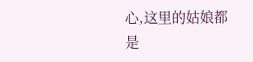心,这里的姑娘都是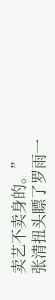卖艺不卖身的。”
张清扭头瞟了罗雨一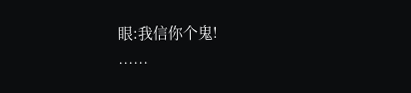眼:我信你个鬼!
……